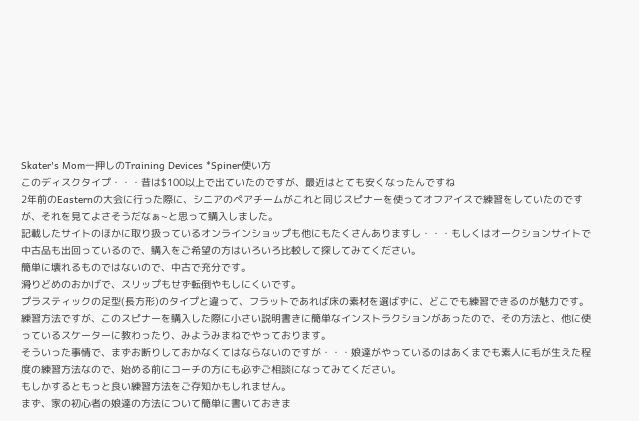Skater's Mom一押しのTraining Devices *Spiner使い方
このディスクタイプ・・・昔は$100以上で出ていたのですが、最近はとても安くなったんですね
2年前のEasternの大会に行った際に、シニアのペアチームがこれと同じスピナーを使ってオフアイスで練習をしていたのですが、それを見てよさそうだなぁ~と思って購入しました。
記載したサイトのほかに取り扱っているオンラインショップも他にもたくさんありますし・・・もしくはオークションサイトで中古品も出回っているので、購入をご希望の方はいろいろ比較して探してみてください。
簡単に壊れるものではないので、中古で充分です。
滑りどめのおかげで、スリップもせず転倒やもしにくいです。
プラスティックの足型(長方形)のタイプと違って、フラットであれば床の素材を選ばずに、どこでも練習できるのが魅力です。
練習方法ですが、このスピナーを購入した際に小さい説明書きに簡単なインストラクションがあったので、その方法と、他に使っているスケーターに教わったり、みようみまねでやっております。
そういった事情で、まずお断りしておかなくてはならないのですが・・・娘達がやっているのはあくまでも素人に毛が生えた程度の練習方法なので、始める前にコーチの方にも必ずご相談になってみてください。
もしかするともっと良い練習方法をご存知かもしれません。
まず、家の初心者の娘達の方法について簡単に書いておきま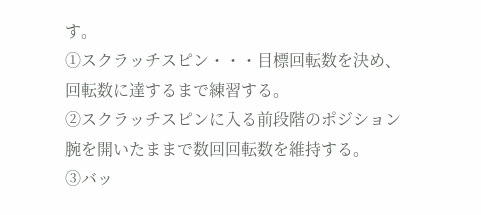す。
①スクラッチスピン・・・目標回転数を決め、回転数に達するまで練習する。
②スクラッチスピンに入る前段階のポジション腕を開いたままで数回回転数を維持する。
③バッ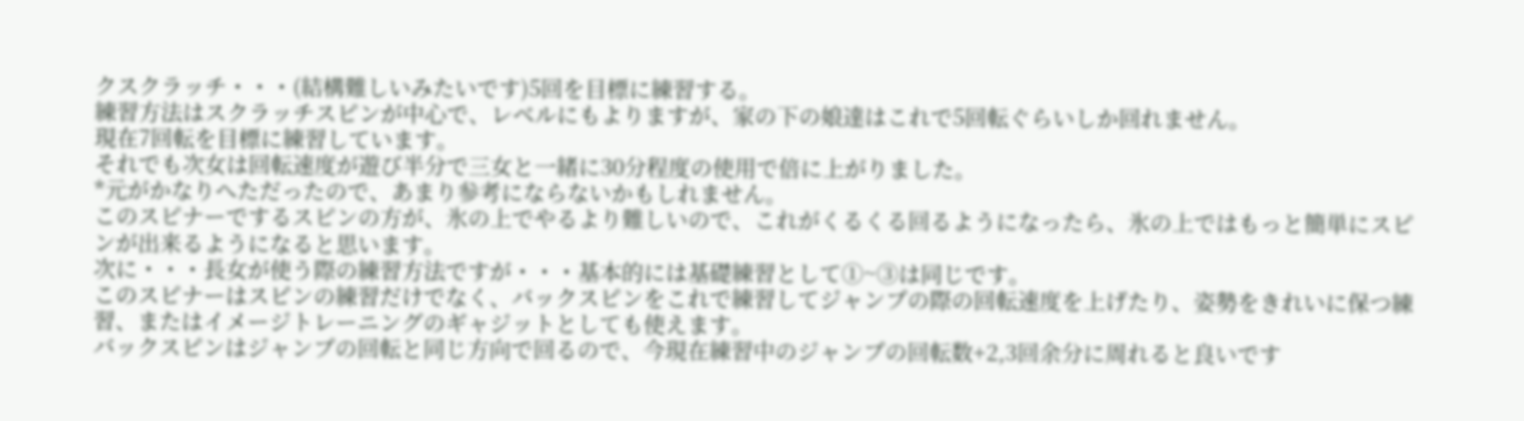クスクラッチ・・・(結構難しいみたいです)5回を目標に練習する。
練習方法はスクラッチスピンが中心で、レベルにもよりますが、家の下の娘達はこれで5回転ぐらいしか回れません。
現在7回転を目標に練習しています。
それでも次女は回転速度が遊び半分で三女と一緒に30分程度の使用で倍に上がりました。
*元がかなりへただったので、あまり参考にならないかもしれません。
このスピナーでするスピンの方が、氷の上でやるより難しいので、これがくるくる回るようになったら、氷の上ではもっと簡単にスピンが出来るようになると思います。
次に・・・長女が使う際の練習方法ですが・・・基本的には基礎練習として①~③は同じです。
このスピナーはスピンの練習だけでなく、バックスピンをこれで練習してジャンプの際の回転速度を上げたり、姿勢をきれいに保つ練習、またはイメージトレーニングのギャジットとしても使えます。
バックスピンはジャンプの回転と同じ方向で回るので、今現在練習中のジャンプの回転数+2,3回余分に周れると良いです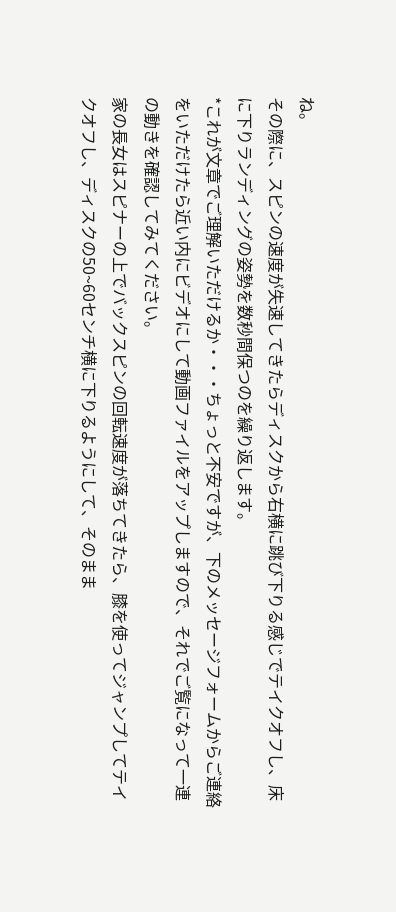ね。
その際に、スピンの速度が失速してきたらディスクから右横に跳び下りる感じでテイクオフし、床に下りランディングの姿勢を数秒間保つのを繰り返します。
*これが文章でご理解いただけるか・・・ちょっと不安ですが、下のメッセージフォームからご連絡をいただけたら近い内にビデオにして動画ファイルをアップしますので、それでご覧になって一連の動きを確認してみてください。
家の長女はスピナーの上でバックスピンの回転速度が落ちてきたら、膝を使ってジャンプしてテイクオフし、ディスクの50~60センチ横に下りるようにして、そのまま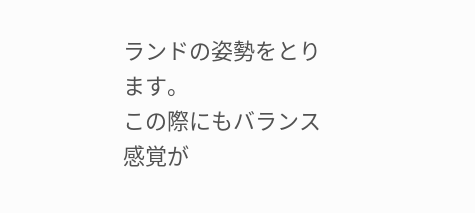ランドの姿勢をとります。
この際にもバランス感覚が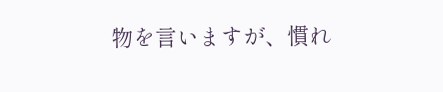物を言いますが、慣れ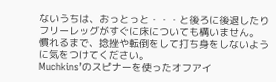ないうちは、おっとっと・・・と後ろに後退したりフリーレッグがすぐに床についても構いません。
慣れるまで、捻挫や転倒をして打ち身をしないように気をつけてください。
Muchkins’のスピナーを使ったオフアイ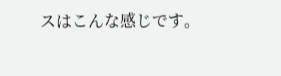スはこんな感じです。